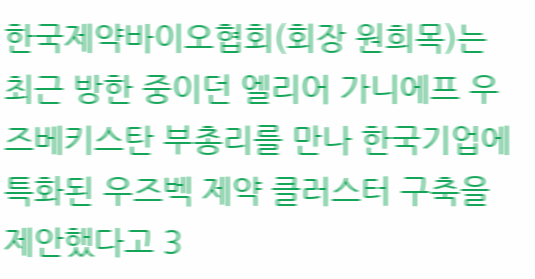한국제약바이오협회(회장 원희목)는 최근 방한 중이던 엘리어 가니에프 우즈베키스탄 부총리를 만나 한국기업에 특화된 우즈벡 제약 클러스터 구축을 제안했다고 3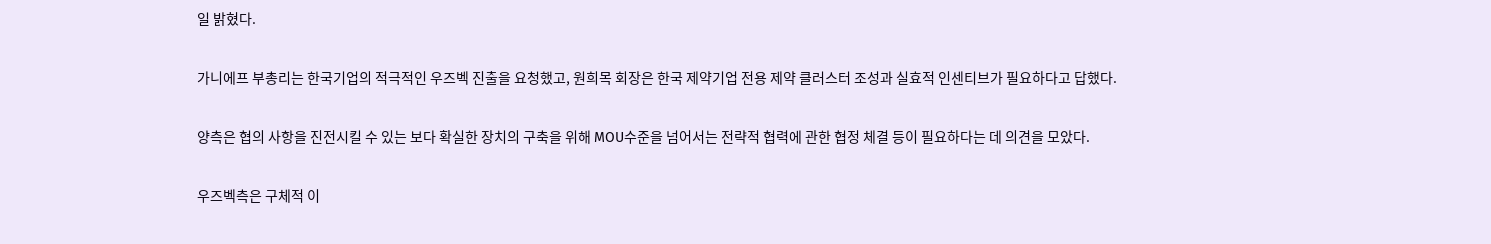일 밝혔다.

가니에프 부총리는 한국기업의 적극적인 우즈벡 진출을 요청했고, 원희목 회장은 한국 제약기업 전용 제약 클러스터 조성과 실효적 인센티브가 필요하다고 답했다.

양측은 협의 사항을 진전시킬 수 있는 보다 확실한 장치의 구축을 위해 MOU수준을 넘어서는 전략적 협력에 관한 협정 체결 등이 필요하다는 데 의견을 모았다.

우즈벡측은 구체적 이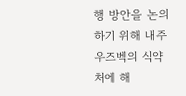행 방안을 논의하기 위해 내주 우즈벡의 식약처에 해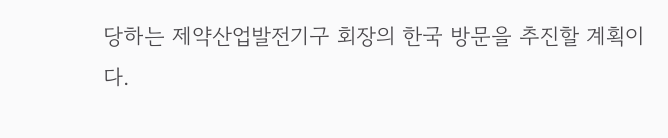당하는 제약산업발전기구 회장의 한국 방문을 추진할 계획이다.